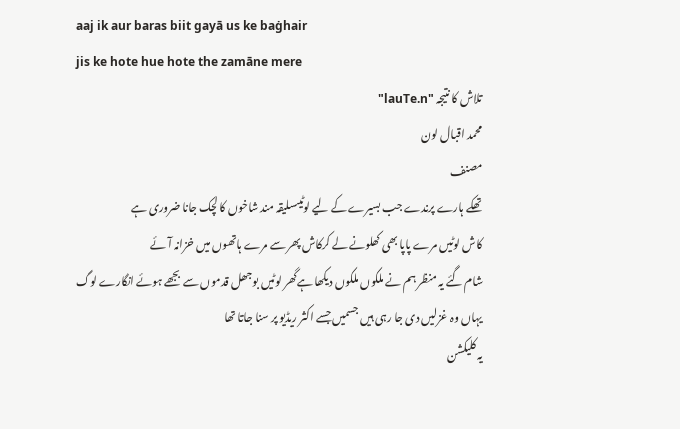aaj ik aur baras biit gayā us ke baġhair
jis ke hote hue hote the zamāne mere
تلاش کا نتیجہ "lauTe.n"
محمد اقبال لون
مصنف
تھکے ہارے پرندے جب بسیرے کے لیے لوٹیںسلیقہ مند شاخوں کا لچک جانا ضروری ہے
کاش لوٹیں مرے پاپا بھی کھلونے لے کرکاش پھر سے مرے ہاتھوں میں خزانہ آئے
شام گئے یہ منظر ہم نے ملکوں ملکوں دیکھا ہےگھر لوٹیں بوجھل قدموں سے بجھے ہوئے انگارے لوگ
یہاں وہ غزلیں دی جا رہی ہیں جسمیں جسے اکثر ریڈیو پر سنا جاتا تھا
یہ کلیکشن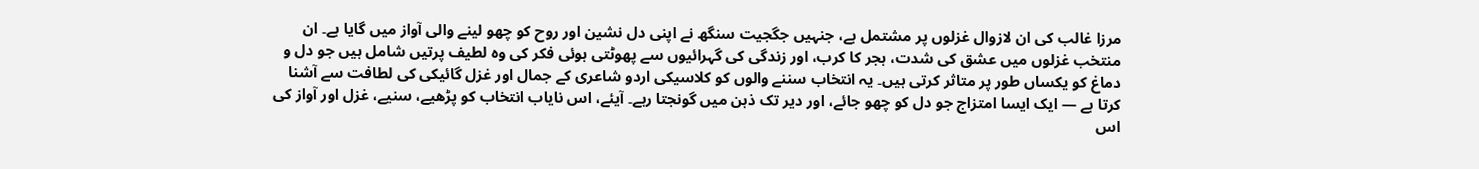مرزا غالب کی ان لازوال غزلوں پر مشتمل ہے، جنہیں جگجیت سنگھ نے اپنی دل نشین اور روح کو چھو لینے والی آواز میں گایا ہے۔ ان منتخب غزلوں میں عشق کی شدت، ہجر کا کرب، اور زندگی کی گہرائیوں سے پھوٹتی ہوئی فکر کی وہ لطیف پرتیں شامل ہیں جو دل و دماغ کو یکساں طور پر متاثر کرتی ہیں۔ یہ انتخاب سننے والوں کو کلاسیکی اردو شاعری کے جمال اور غزل گائیکی کی لطافت سے آشنا کرتا ہے — ایک ایسا امتزاج جو دل کو چھو جائے، اور دیر تک ذہن میں گونجتا رہے۔ آیئے، اس نایاب انتخاب کو پڑھیے، سنیے، غزل اور آواز کی اس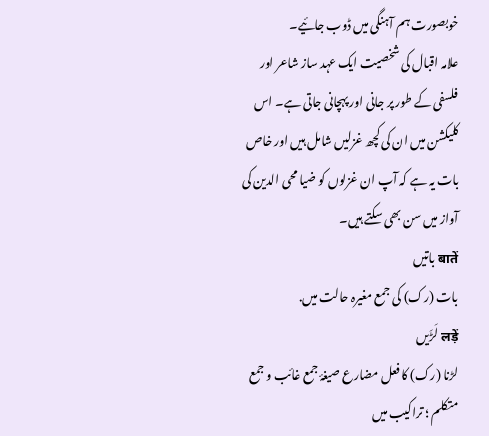خوبصورت ہم آہنگی میں ڈوب جائیے۔
علامہ اقبال کی شخصیت ایک عہد ساز شاعر اور فلسفی کے طور پر جانی اور پہچانی جاتی ہے۔ اس کلیکشن میں ان کی کچھ غزلیں شامل ہیں اور خاص بات یہ ہے کہ آپ ان غزلوں کو ضیا محی الدین کی آواز میں سن بھی سکتے ہیں۔
बातें باتیں
بات (رک) کی جمع مغیرہ حالت میں.
लड़ें لَڑَیں
لڑنا (رک) کا فعل مضارع صیغۂ جمع غائب و جمع متکلم ؛ تراکیب میں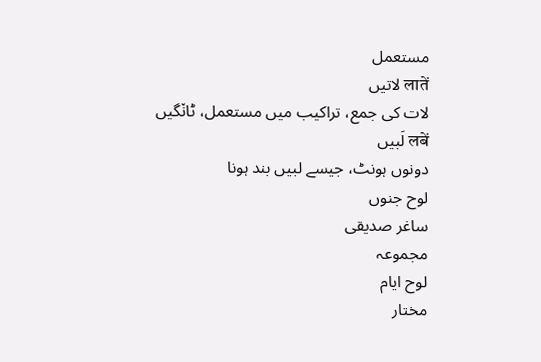مستعمل
लातें لاتیں
لات کی جمع، تراکیب میں مستعمل، ٹان٘گیں
लबें لَبیں
دونوں ہونٹ، جیسے لبیں بند ہونا
لوح جنوں
ساغر صدیقی
مجموعہ
لوح ایام
مختار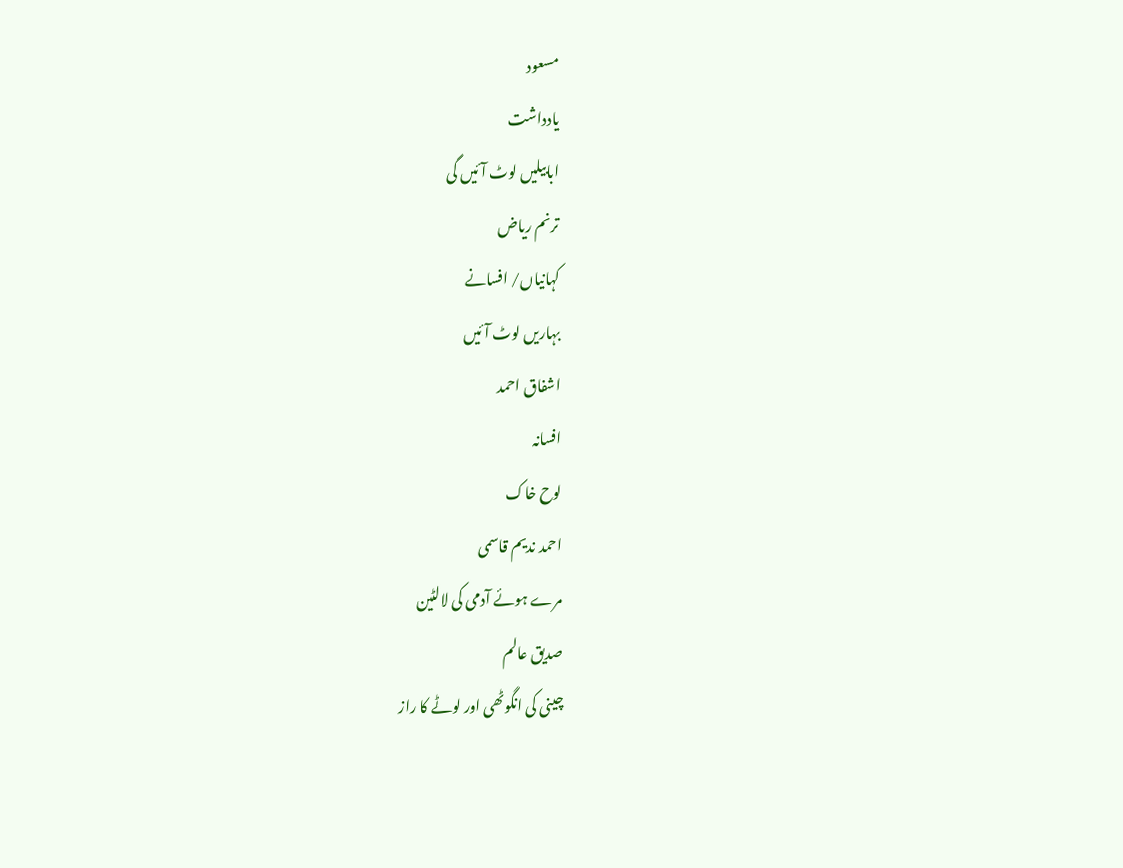مسعود
یادداشت
ابابیلیں لوٹ آئیں گی
ترنم ریاض
کہانیاں/ افسانے
بہاریں لوٹ آئیں
اشفاق احمد
افسانہ
لوح خاک
احمد ندیم قاسمی
مرے ہوئے آدمی کی لالٹین
صدیق عالم
چینی کی انگوٹھی اور لوٹے کا راز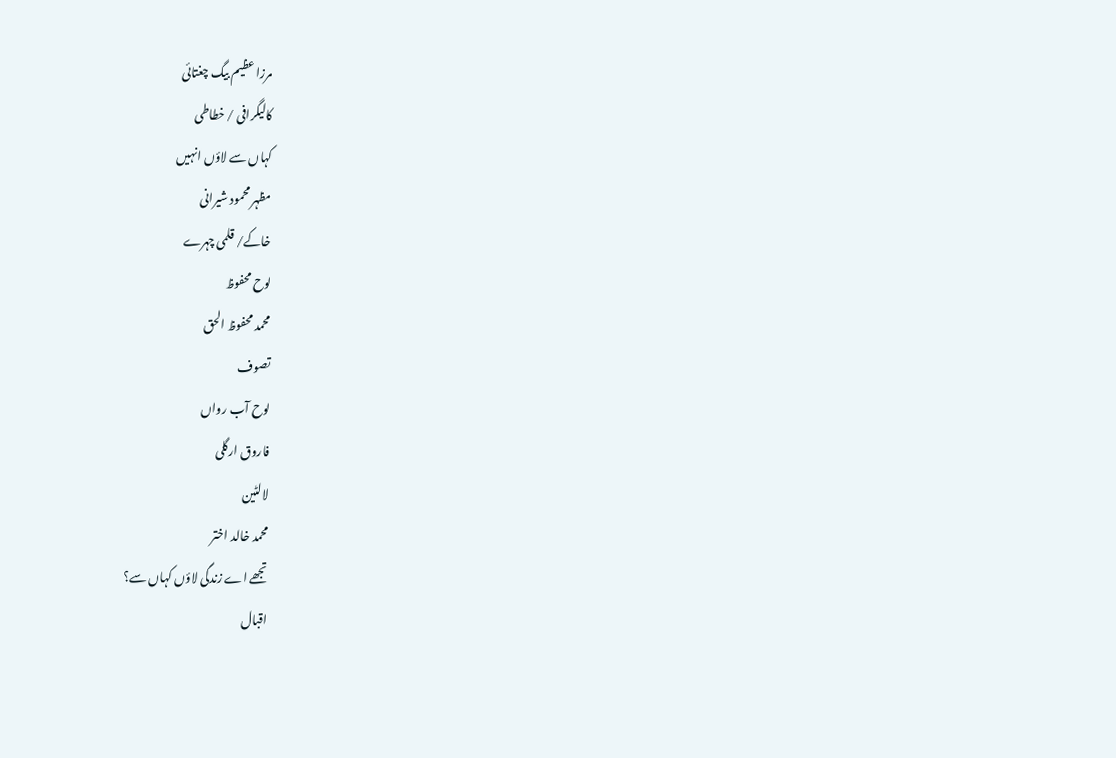مرزا عظیم بیگ چغتائی
کالیگرافی / خطاطی
کہاں سے لاؤں انہیں
مظہر محمود شیرانی
خاکے/ قلمی چہرے
لوح محفوظ
محمد محفوظ الحق
تصوف
لوح آب رواں
فاروق ارگلی
لالٹین
محمد خالد اختر
تجھے اے زندگی لاؤں کہاں سے؟
اقبال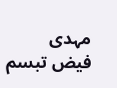مہدی
فیض تبسم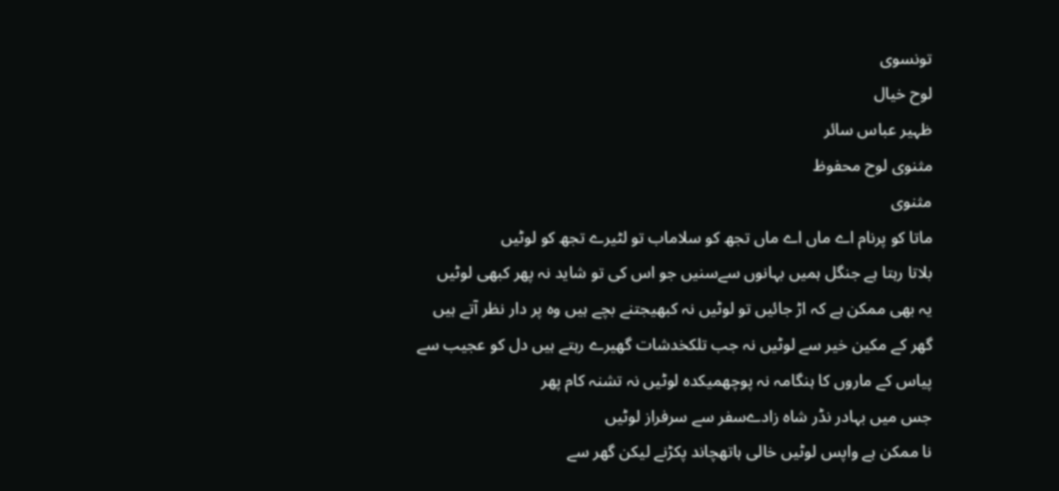تونسوی
لوح خیال
ظہیر عباس سائر
مثنوی لوح محفوظ
مثنوی
ماتا کو پرنام اے ماں اے ماں تجھ کو سلاماب تو لٹیرے تجھ کو لوٹیں
بلاتا رہتا ہے جنگل ہمیں بہانوں سےسنیں جو اس کی تو شاید نہ پھر کبھی لوٹیں
یہ بھی ممکن ہے کہ اڑ جائیں تو لوٹیں نہ کبھیجتنے بچے ہیں وہ پر دار نظر آتے ہیں
گھر کے مکین خیر سے لوٹیں نہ جب تلکخدشات گھیرے رہتے ہیں دل کو عجیب سے
پیاس کے ماروں کا ہنگامہ نہ پوچھمیکدہ لوٹیں نہ تشنہ کام پھر
جس میں بہادر نڈر شاہ زادےسفر سے سرفراز لوٹیں
نا ممکن ہے واپس لوٹیں خالی ہاتھچاند پکڑنے لیکن گھر سے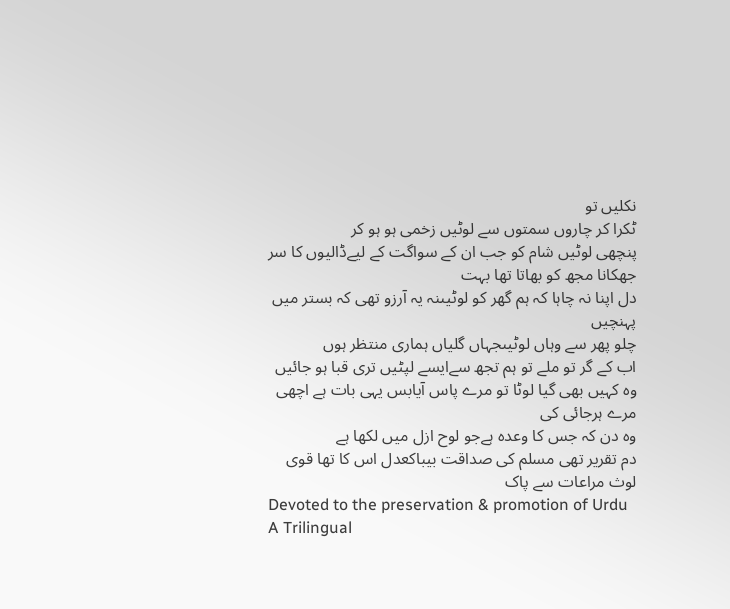نکلیں تو
ٹکرا کر چاروں سمتوں سے لوٹیں زخمی ہو ہو کر
پنچھی لوٹیں شام کو جب ان کے سواگت کے لیےڈالیوں کا سر جھکانا مجھ کو بھاتا تھا بہت
دل اپنا نہ چاہا کہ ہم گھر کو لوٹیںنہ یہ آرزو تھی کہ بستر میں پہنچیں
چلو پھر سے وہاں لوٹیںجہاں گلیاں ہماری منتظر ہوں
اب کے گر تو ملے تو ہم تجھ سےایسے لپٹیں تری قبا ہو جائیں
وہ کہیں بھی گیا لوٹا تو مرے پاس آیابس یہی بات ہے اچھی مرے ہرجائی کی
وہ دن کہ جس کا وعدہ ہےجو لوح ازل میں لکھا ہے
دم تقریر تھی مسلم کی صداقت بیباکعدل اس کا تھا قوی لوث مراعات سے پاک
Devoted to the preservation & promotion of Urdu
A Trilingual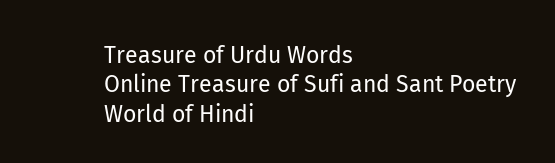Treasure of Urdu Words
Online Treasure of Sufi and Sant Poetry
World of Hindi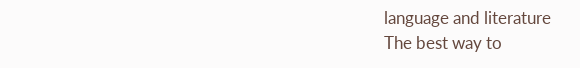language and literature
The best way to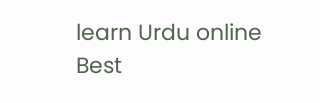learn Urdu online
Best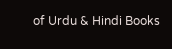of Urdu & Hindi Books